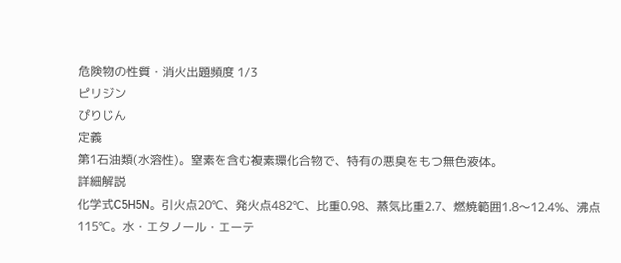危険物の性質・消火出題頻度 1/3
ピリジン
ぴりじん
定義
第1石油類(水溶性)。窒素を含む複素環化合物で、特有の悪臭をもつ無色液体。
詳細解説
化学式C5H5N。引火点20℃、発火点482℃、比重0.98、蒸気比重2.7、燃焼範囲1.8〜12.4%、沸点115℃。水・エタノール・エーテ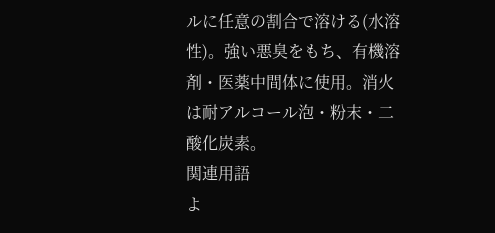ルに任意の割合で溶ける(水溶性)。強い悪臭をもち、有機溶剤・医薬中間体に使用。消火は耐アルコール泡・粉末・二酸化炭素。
関連用語
よ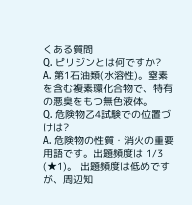くある質問
Q. ピリジンとは何ですか?
A. 第1石油類(水溶性)。窒素を含む複素環化合物で、特有の悪臭をもつ無色液体。
Q. 危険物乙4試験での位置づけは?
A. 危険物の性質・消火の重要用語です。出題頻度は 1/3 (★1)。 出題頻度は低めですが、周辺知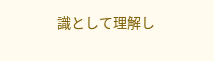識として理解し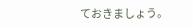ておきましょう。